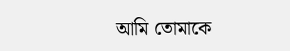আমি তোমাকে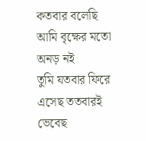কতবার বলেছি আমি বৃক্ষের মতো অনড় নই
তুমি যতবার ফিরে এসেছ ততবারই ভেবেছ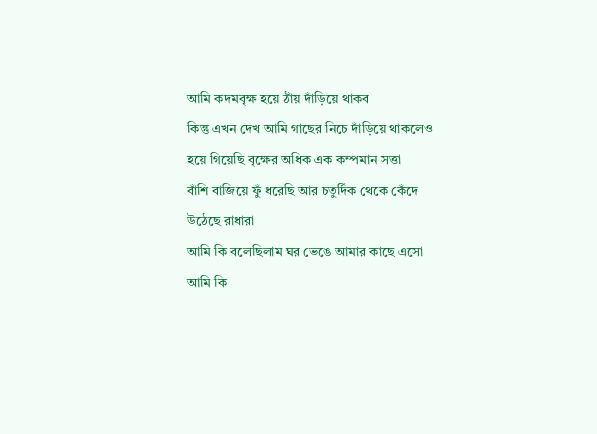আমি কদমবৃক্ষ হয়ে ঠাঁয় দাঁড়িয়ে থাকব
কিন্তু এখন দেখ আমি গাছের নিচে দাঁড়িয়ে থাকলেও
হয়ে গিয়েছি বৃক্ষের অধিক এক কম্পমান সত্তা
বাঁশি বাজিয়ে ফুঁ ধরেছি আর চতুর্দিক থেকে কেঁদে
উঠেছে রাধারা
আমি কি বলেছিলাম ঘর ভেঙে আমার কাছে এসো
আমি কি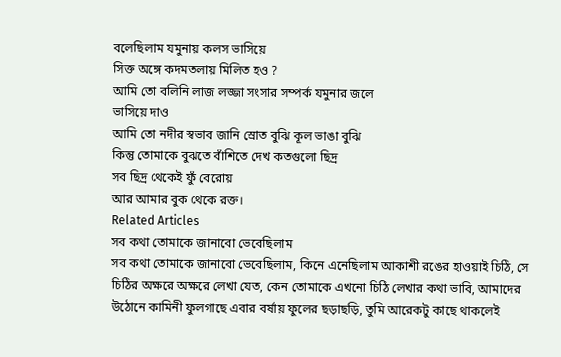বলেছিলাম যমুনায় কলস ভাসিয়ে
সিক্ত অঙ্গে কদমতলায় মিলিত হও ?
আমি তো বলিনি লাজ লজ্জা সংসার সম্পর্ক যমুনার জলে
ভাসিয়ে দাও
আমি তো নদীর স্বভাব জানি স্রোত বুঝি কূল ভাঙা বুঝি
কিন্তু তোমাকে বুঝতে বাঁশিতে দেখ কতগুলো ছিদ্র
সব ছিদ্র থেকেই ফুঁ বেরোয়
আর আমার বুক থেকে রক্ত।
Related Articles
সব কথা তোমাকে জানাবো ভেবেছিলাম
সব কথা তোমাকে জানাবো ভেবেছিলাম, কিনে এনেছিলাম আকাশী রঙের হাওয়াই চিঠি, সে চিঠির অক্ষরে অক্ষরে লেখা যেত, কেন তোমাকে এখনো চিঠি লেখার কথা ভাবি, আমাদের উঠোনে কামিনী ফুলগাছে এবার বর্ষায় ফুলের ছড়াছড়ি, তুমি আরেকটু কাছে থাকলেই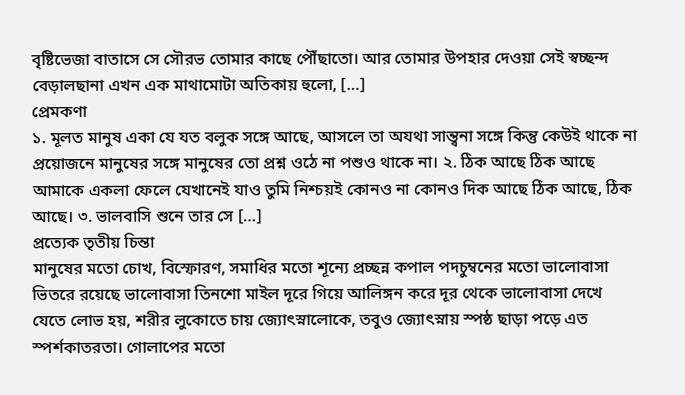বৃষ্টিভেজা বাতাসে সে সৌরভ তোমার কাছে পৌঁছাতো। আর তোমার উপহার দেওয়া সেই স্বচ্ছন্দ বেড়ালছানা এখন এক মাথামোটা অতিকায় হুলো, […]
প্রেমকণা
১. মূলত মানুষ একা যে যত বলুক সঙ্গে আছে, আসলে তা অযথা সান্ত্বনা সঙ্গে কিন্তু কেউই থাকে না প্রয়োজনে মানুষের সঙ্গে মানুষের তো প্রশ্ন ওঠে না পশুও থাকে না। ২. ঠিক আছে ঠিক আছে আমাকে একলা ফেলে যেখানেই যাও তুমি নিশ্চয়ই কোনও না কোনও দিক আছে ঠিক আছে, ঠিক আছে। ৩. ভালবাসি শুনে তার সে […]
প্রত্যেক তৃতীয় চিন্তা
মানুষের মতো চোখ, বিস্ফোরণ, সমাধির মতো শূন্যে প্রচ্ছন্ন কপাল পদচুম্বনের মতো ভালোবাসা ভিতরে রয়েছে ভালোবাসা তিনশো মাইল দূরে গিয়ে আলিঙ্গন করে দূর থেকে ভালোবাসা দেখে যেতে লোভ হয়, শরীর লুকোতে চায় জ্যোৎস্নালোকে, তবুও জ্যোৎস্নায় স্পষ্ঠ ছাড়া পড়ে এত স্পর্শকাতরতা। গোলাপের মতো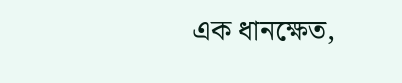এক ধানক্ষেত,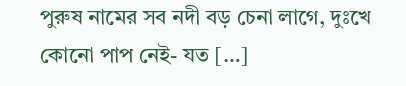পুরুষ নামের সব নদী বড় চেনা লাগে, দুঃখে কোনো পাপ নেই- যত […]